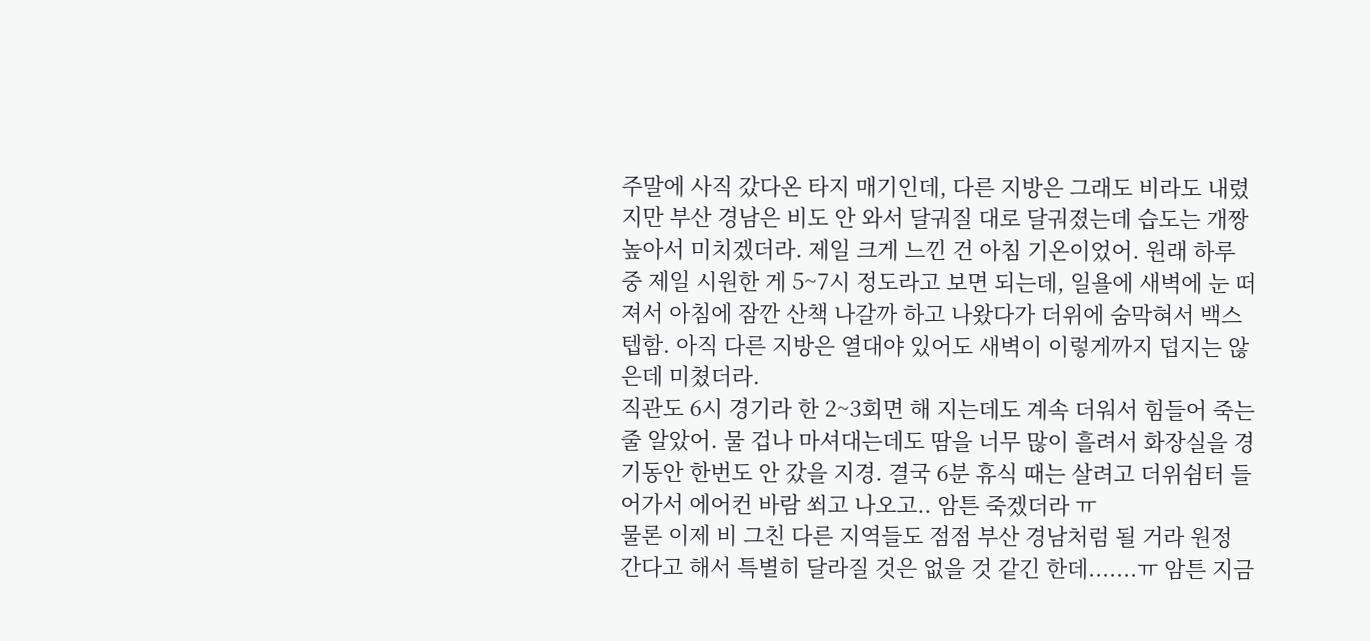주말에 사직 갔다온 타지 매기인데, 다른 지방은 그래도 비라도 내렸지만 부산 경남은 비도 안 와서 달궈질 대로 달궈졌는데 습도는 개짱 높아서 미치겠더라. 제일 크게 느낀 건 아침 기온이었어. 원래 하루 중 제일 시원한 게 5~7시 정도라고 보면 되는데, 일욜에 새벽에 눈 떠져서 아침에 잠깐 산책 나갈까 하고 나왔다가 더위에 숨막혀서 백스텝함. 아직 다른 지방은 열대야 있어도 새벽이 이렇게까지 덥지는 않은데 미쳤더라.
직관도 6시 경기라 한 2~3회면 해 지는데도 계속 더워서 힘들어 죽는 줄 알았어. 물 겁나 마셔대는데도 땀을 너무 많이 흘려서 화장실을 경기동안 한번도 안 갔을 지경. 결국 6분 휴식 때는 살려고 더위쉼터 들어가서 에어컨 바람 쐬고 나오고.. 암튼 죽겠더라 ㅠ
물론 이제 비 그친 다른 지역들도 점점 부산 경남처럼 될 거라 원정 간다고 해서 특별히 달라질 것은 없을 것 같긴 한데.......ㅠ 암튼 지금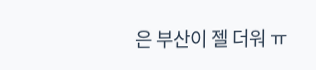은 부산이 젤 더워 ㅠ